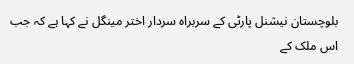بلوچستان نیشنل پارٹی کے سربراہ سردار اختر مینگل نے کہا ہے کہ جب اس ملک کے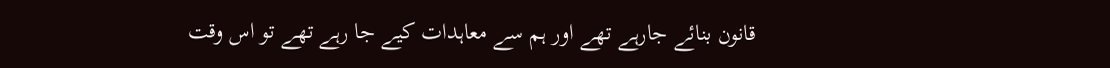قانون بنائے جارہے تھے اور ہم سے معاہدات کیے جا رہے تھے تو اس وقت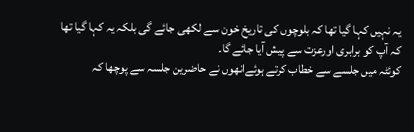یہ نہیں کہا گیا تھا کہ بلوچوں کی تاریخ خون سے لکھی جائے گی بلکہ یہ کہا گیا تھا کہ آپ کو برابری اورعزت سے پیش آیا جائے گا۔
کوئٹہ میں جلسے سے خطاب کرتے ہوئےانھوں نے حاضرین جلسہ سے پوچھا کہ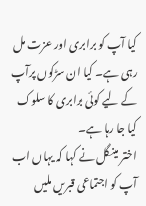کیا آپ کو برابری اور عزت مل رہی ہے۔ کیا ان سڑکوں پرآپ کے لیے کوئی برابری کا سلوک کیا جا رہا ہے۔
اختر مینگل نے کہا کہ یہاں اب آپ کو اجتماعی قبریں ملیں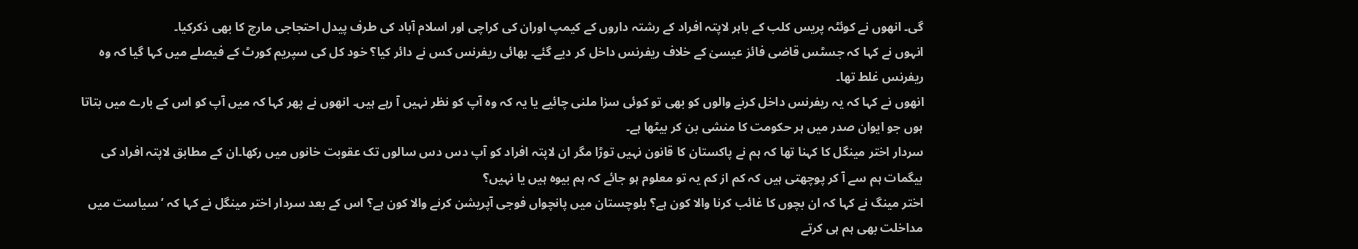گی۔ انھوں نے کوئٹہ پریس کلب کے باہر لاپتہ افراد کے رشتہ داروں کے کیمپ اوران کی کراچی اور اسلام آباد کی طرف پیدل احتجاجی مارچ کا بھی ذکرکیا۔
انہوں نے کہا کہ جسٹس قاضی فائز عیسیٰ کے خلاف ریفرنس داخل کر دیے گئے۔ بھائی ریفرنس کس نے دائر کیا؟ خود کل کی سپریم کورٹ کے فیصلے میں کہا گیا کہ وہ ریفرنس غلط تھا۔
انھوں نے کہا کہ یہ ریفرنس داخل کرنے والوں کو بھی تو کوئی سزا ملنی چائیے یا یہ کہ وہ آپ کو نظر نہیں آ رہے ہیں۔ انھوں نے پھر کہا کہ میں آپ کو اس کے بارے میں بتاتا ہوں جو ایوان صدر میں ہر حکومت کا منشی بن کر بیٹھا ہے۔
سردار اختر مینگل کا کہنا تھا کہ ہم نے پاکستان کا قانون نہیں توڑا مگر ان لاپتہ افراد کو آپ دس دس سالوں تک عقوبت خانوں میں رکھا۔ان کے مطابق لاپتہ افراد کی بیگمات ہم سے آ کر پوچھتی ہیں کہ کم از کم یہ تو معلوم ہو جائے کہ ہم بیوہ ہیں یا نہیں؟
اختر مینگ نے کہا کہ ان بچوں کا غائب کرنا والا کون ہے؟ بلوچستان میں پانچواں فوجی آپریشن کرنے والا کون ہے؟ اس کے بعد سردار اختر مینگل نے کہا کہ ’سیاست میں مداخلت بھی ہم ہی کرتے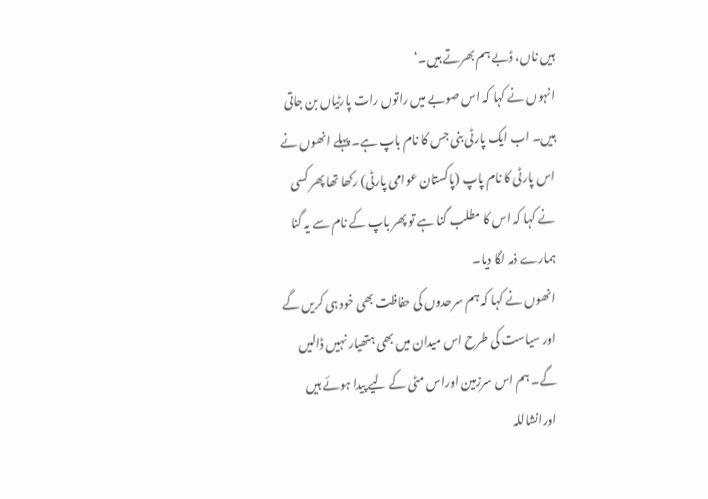ہیں ناں، ڈبے ہم بھرتے ہیں۔‘
انہوں نے کہا کہ اس صوبے میں راتوں رات پارٹیاں بن جاتی ہیں۔ اب ایک پارٹی بنی جس کا نام باپ ہے۔ پہلے انھوں نے اس پارٹی کا نام پاپ (پاکستان عوامی پارٹی) رکھا تھا پھر کسی نے کہا کہ اس کا مطلب گنا ہے تو پھر باپ کے نام سے یہ گنا ہمارے ذمہ لگا دیا۔
انھوں نے کہا کہ ہم سرحدوں کی حفاظت بھی خود ہی کریں گے اور سیاست کی طرح اس میدان میں بھی ہتھیار نہیں ڈالیں گے۔ ہم اس سرزمین اوراس مٹی کے لیے پیدا ہوئے ہیں اورانشاللہ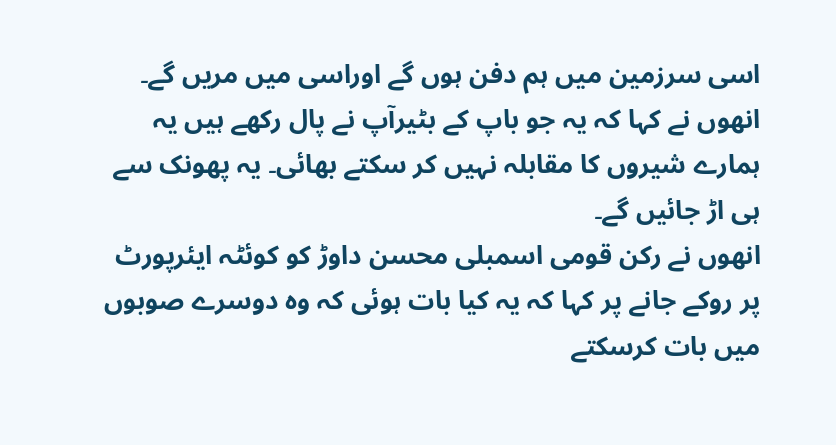اسی سرزمین میں ہم دفن ہوں گے اوراسی میں مریں گے۔
انھوں نے کہا کہ یہ جو باپ کے بٹیرآپ نے پال رکھے ہیں یہ ہمارے شیروں کا مقابلہ نہیں کر سکتے بھائی۔ یہ پھونک سے ہی اڑ جائیں گے۔
انھوں نے رکن قومی اسمبلی محسن داوڑ کو کوئٹہ ایئرپورٹ پر روکے جانے پر کہا کہ یہ کیا بات ہوئی کہ وہ دوسرے صوبوں میں بات کرسکتے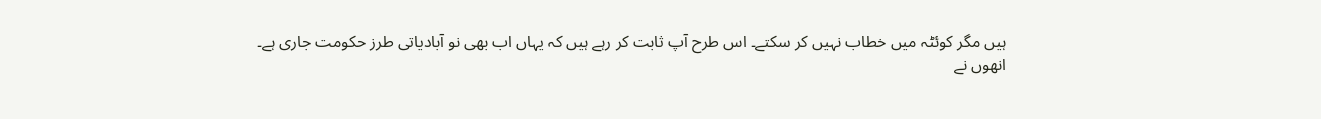ہیں مگر کوئٹہ میں خطاب نہیں کر سکتے۔ اس طرح آپ ثابت کر رہے ہیں کہ یہاں اب بھی نو آبادیاتی طرز حکومت جاری ہے۔
انھوں نے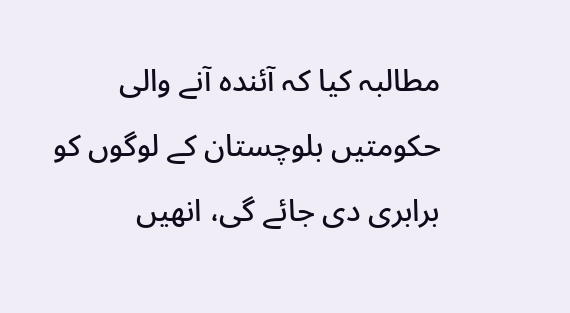مطالبہ کیا کہ آئندہ آنے والی حکومتیں بلوچستان کے لوگوں کو برابری دی جائے گی، انھیں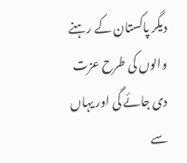دیگر پاکستان کے رہنے والوں کی طرح عزت دی جائے گی اور یہاں سے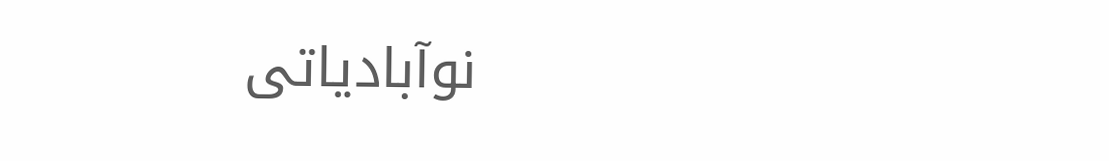نوآبادیاتی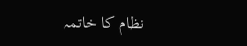نظام کا خاتمہ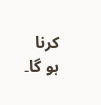کرنا ہو گا۔